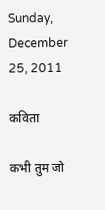Sunday, December 25, 2011

कविता

कभी तुम जो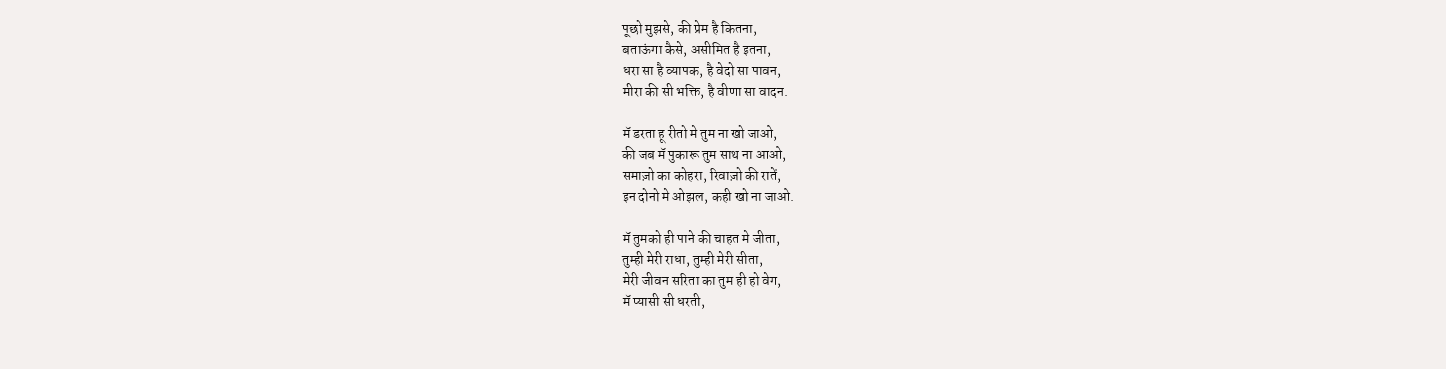पूछो मुझसे, की प्रेम है कितना,
बताऊंगा कैसे, असीमित है इतना,
धरा सा है व्यापक, है वेदो सा पावन,
मीरा की सी भक्ति, है वीणा सा वादन.

मॅ डरता हू रीतो मे तुम ना खो जाओ,
की जब मॅ पुकारू तुम साथ ना आओ,
समाज़ो का कोहरा, रिवाज़ो की रातें,
इन दोनो मे ओझल, कही खो ना जाओ.

मॅ तुमको ही पाने की चाहत मे जीता,
तुम्ही मेरी राधा, तुम्ही मेरी सीता,
मेरी जीवन सरिता का तुम ही हो वेग,
मॅ प्यासी सी धरती,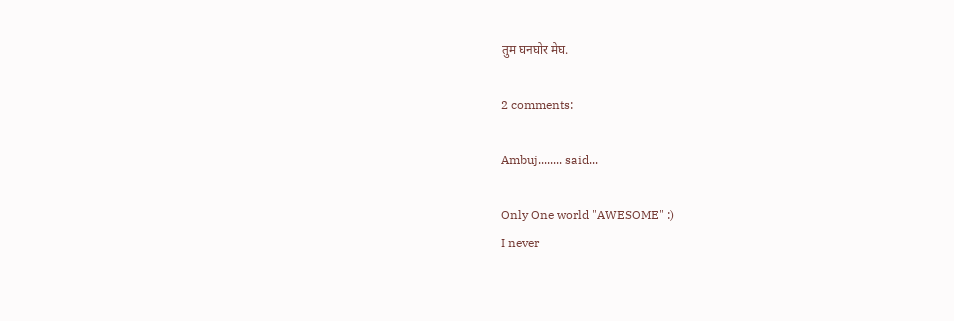तुम घनघोर मेघ.

2 comments:

Ambuj........ said...

Only One world "AWESOME" :)
I never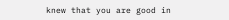knew that you are good in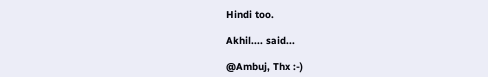Hindi too.

Akhil.... said...

@Ambuj, Thx :-)